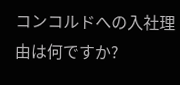コンコルドへの入社理由は何ですか?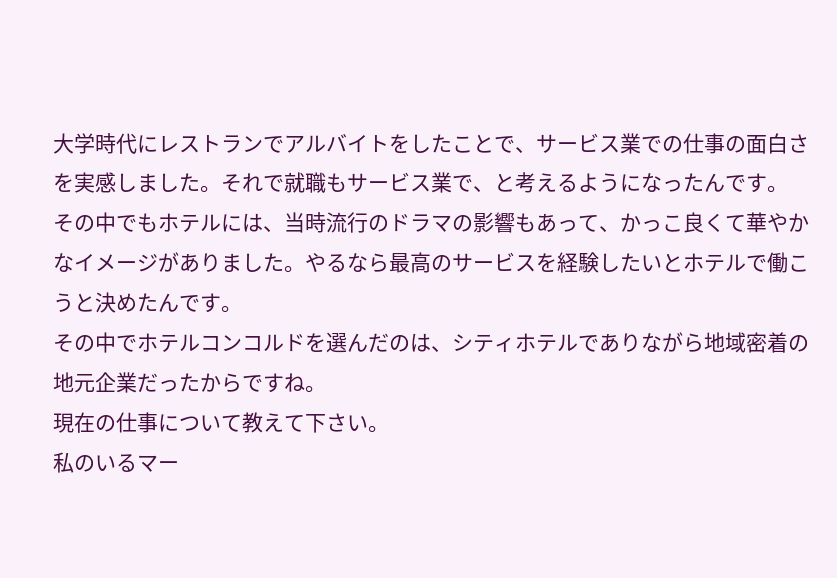大学時代にレストランでアルバイトをしたことで、サービス業での仕事の面白さを実感しました。それで就職もサービス業で、と考えるようになったんです。
その中でもホテルには、当時流行のドラマの影響もあって、かっこ良くて華やかなイメージがありました。やるなら最高のサービスを経験したいとホテルで働こうと決めたんです。
その中でホテルコンコルドを選んだのは、シティホテルでありながら地域密着の地元企業だったからですね。
現在の仕事について教えて下さい。
私のいるマー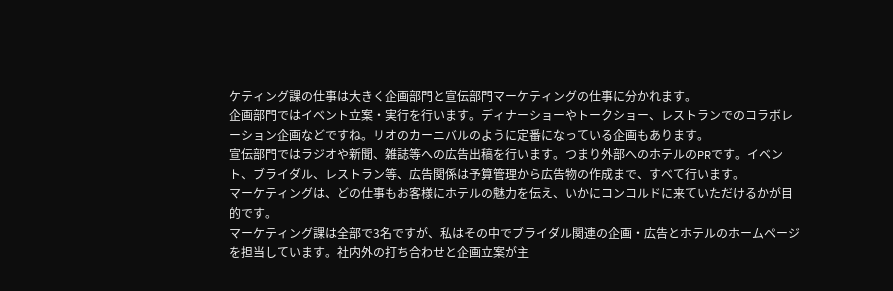ケティング課の仕事は大きく企画部門と宣伝部門マーケティングの仕事に分かれます。
企画部門ではイベント立案・実行を行います。ディナーショーやトークショー、レストランでのコラボレーション企画などですね。リオのカーニバルのように定番になっている企画もあります。
宣伝部門ではラジオや新聞、雑誌等への広告出稿を行います。つまり外部へのホテルのPRです。イベント、ブライダル、レストラン等、広告関係は予算管理から広告物の作成まで、すべて行います。
マーケティングは、どの仕事もお客様にホテルの魅力を伝え、いかにコンコルドに来ていただけるかが目的です。
マーケティング課は全部で3名ですが、私はその中でブライダル関連の企画・広告とホテルのホームページを担当しています。社内外の打ち合わせと企画立案が主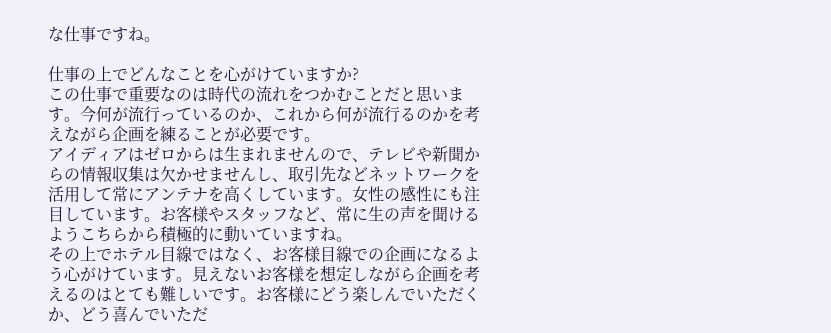な仕事ですね。

仕事の上でどんなことを心がけていますか?
この仕事で重要なのは時代の流れをつかむことだと思います。今何が流行っているのか、これから何が流行るのかを考えながら企画を練ることが必要です。
アイディアはゼロからは生まれませんので、テレビや新聞からの情報収集は欠かせませんし、取引先などネットワークを活用して常にアンテナを高くしています。女性の感性にも注目しています。お客様やスタッフなど、常に生の声を聞けるようこちらから積極的に動いていますね。
その上でホテル目線ではなく、お客様目線での企画になるよう心がけています。見えないお客様を想定しながら企画を考えるのはとても難しいです。お客様にどう楽しんでいただくか、どう喜んでいただ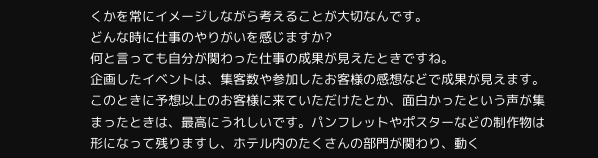くかを常にイメージしながら考えることが大切なんです。
どんな時に仕事のやりがいを感じますか?
何と言っても自分が関わった仕事の成果が見えたときですね。
企画したイベントは、集客数や参加したお客様の感想などで成果が見えます。このときに予想以上のお客様に来ていただけたとか、面白かったという声が集まったときは、最高にうれしいです。パンフレットやポスターなどの制作物は形になって残りますし、ホテル内のたくさんの部門が関わり、動く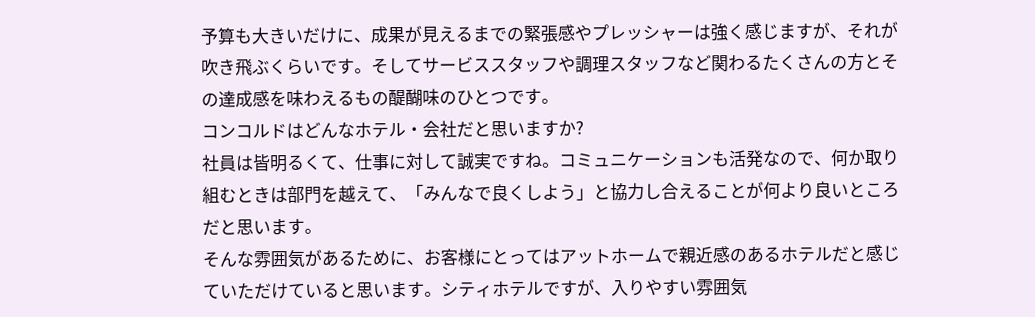予算も大きいだけに、成果が見えるまでの緊張感やプレッシャーは強く感じますが、それが吹き飛ぶくらいです。そしてサービススタッフや調理スタッフなど関わるたくさんの方とその達成感を味わえるもの醍醐味のひとつです。
コンコルドはどんなホテル・会社だと思いますか?
社員は皆明るくて、仕事に対して誠実ですね。コミュニケーションも活発なので、何か取り組むときは部門を越えて、「みんなで良くしよう」と協力し合えることが何より良いところだと思います。
そんな雰囲気があるために、お客様にとってはアットホームで親近感のあるホテルだと感じていただけていると思います。シティホテルですが、入りやすい雰囲気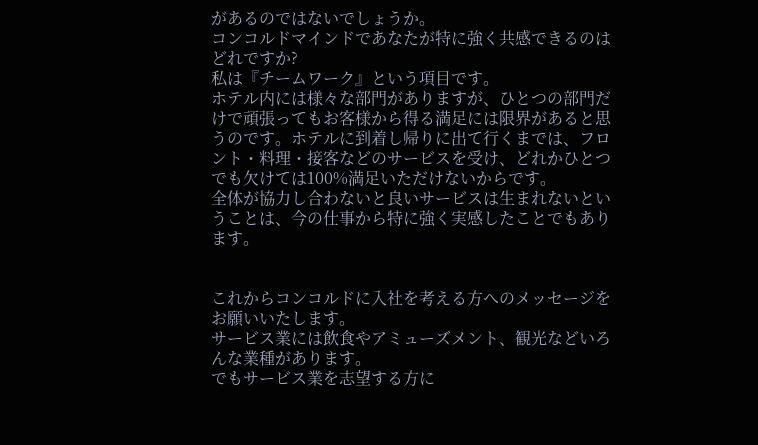があるのではないでしょうか。
コンコルドマインドであなたが特に強く共感できるのはどれですか?
私は『チームワーク』という項目です。
ホテル内には様々な部門がありますが、ひとつの部門だけで頑張ってもお客様から得る満足には限界があると思うのです。ホテルに到着し帰りに出て行くまでは、フロント・料理・接客などのサービスを受け、どれかひとつでも欠けては100%満足いただけないからです。
全体が協力し合わないと良いサービスは生まれないということは、今の仕事から特に強く実感したことでもあります。


これからコンコルドに入社を考える方へのメッセージをお願いいたします。
サービス業には飲食やアミューズメント、観光などいろんな業種があります。
でもサービス業を志望する方に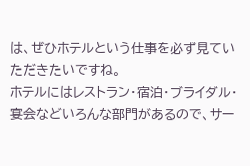は、ぜひホテルという仕事を必ず見ていただきたいですね。
ホテルにはレストラン・宿泊・ブライダル・宴会などいろんな部門があるので、サー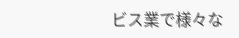ビス業で様々な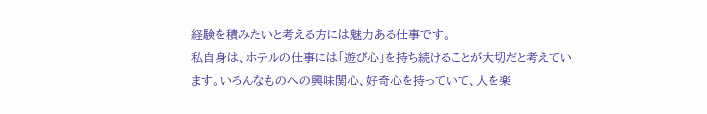経験を積みたいと考える方には魅力ある仕事です。
私自身は、ホテルの仕事には「遊び心」を持ち続けることが大切だと考えています。いろんなものへの興味関心、好奇心を持っていて、人を楽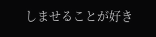しませることが好き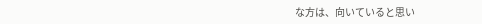な方は、向いていると思い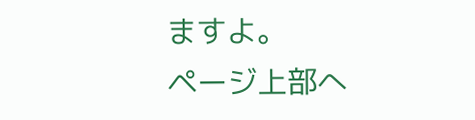ますよ。
ページ上部へ